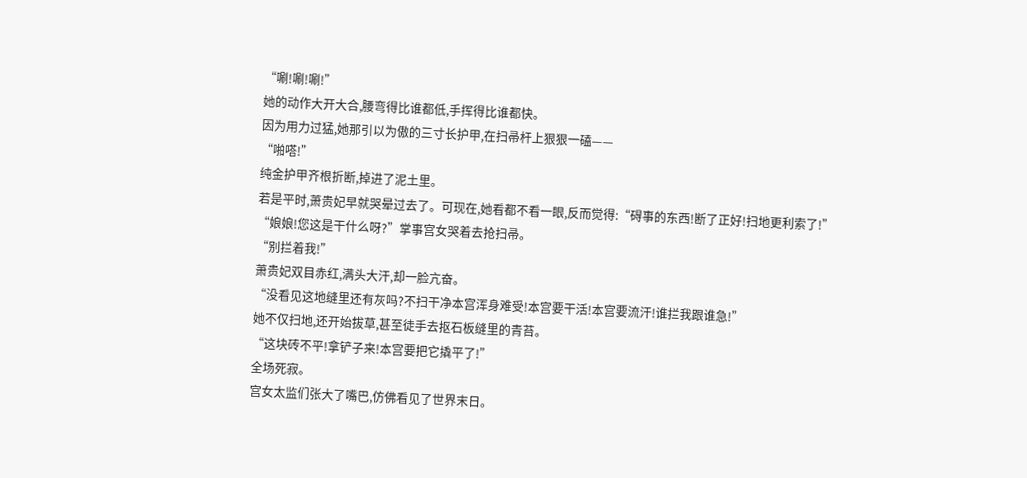“唰!唰!唰!”
她的动作大开大合,腰弯得比谁都低,手挥得比谁都快。
因为用力过猛,她那引以为傲的三寸长护甲,在扫帚杆上狠狠一磕——
“啪嗒!”
纯金护甲齐根折断,掉进了泥土里。
若是平时,萧贵妃早就哭晕过去了。可现在,她看都不看一眼,反而觉得:“碍事的东西!断了正好!扫地更利索了!”
“娘娘!您这是干什么呀?”掌事宫女哭着去抢扫帚。
“别拦着我!”
萧贵妃双目赤红,满头大汗,却一脸亢奋。
“没看见这地缝里还有灰吗?不扫干净本宫浑身难受!本宫要干活!本宫要流汗!谁拦我跟谁急!”
她不仅扫地,还开始拔草,甚至徒手去抠石板缝里的青苔。
“这块砖不平!拿铲子来!本宫要把它撬平了!”
全场死寂。
宫女太监们张大了嘴巴,仿佛看见了世界末日。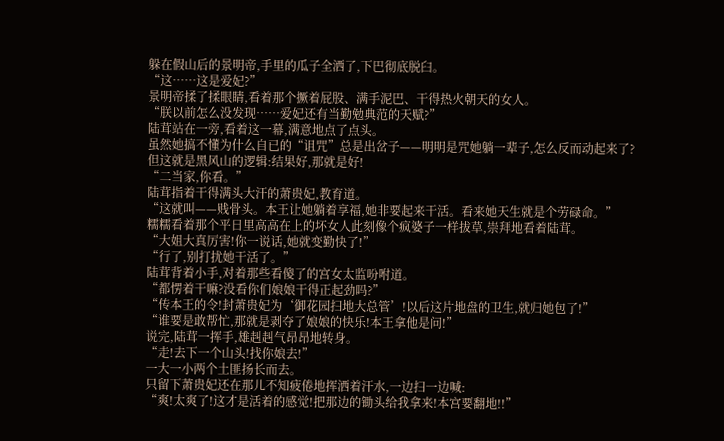躲在假山后的景明帝,手里的瓜子全洒了,下巴彻底脱臼。
“这……这是爱妃?”
景明帝揉了揉眼睛,看着那个撅着屁股、满手泥巴、干得热火朝天的女人。
“朕以前怎么没发现……爱妃还有当勤勉典范的天赋?”
陆茸站在一旁,看着这一幕,满意地点了点头。
虽然她搞不懂为什么自已的“诅咒”总是出岔子——明明是咒她躺一辈子,怎么反而动起来了?
但这就是黑风山的逻辑:结果好,那就是好!
“二当家,你看。”
陆茸指着干得满头大汗的萧贵妃,教育道。
“这就叫——贱骨头。本王让她躺着享福,她非要起来干活。看来她天生就是个劳碌命。”
糯糯看着那个平日里高高在上的坏女人此刻像个疯婆子一样拔草,崇拜地看着陆茸。
“大姐大真厉害!你一说话,她就变勤快了!”
“行了,别打扰她干活了。”
陆茸背着小手,对着那些看傻了的宫女太监吩咐道。
“都愣着干嘛?没看你们娘娘干得正起劲吗?”
“传本王的令!封萧贵妃为‘御花园扫地大总管’!以后这片地盘的卫生,就归她包了!”
“谁要是敢帮忙,那就是剥夺了娘娘的快乐!本王拿他是问!”
说完,陆茸一挥手,雄赳赳气昂昂地转身。
“走!去下一个山头!找你娘去!”
一大一小两个土匪扬长而去。
只留下萧贵妃还在那儿不知疲倦地挥洒着汗水,一边扫一边喊:
“爽!太爽了!这才是活着的感觉!把那边的锄头给我拿来!本宫要翻地!!”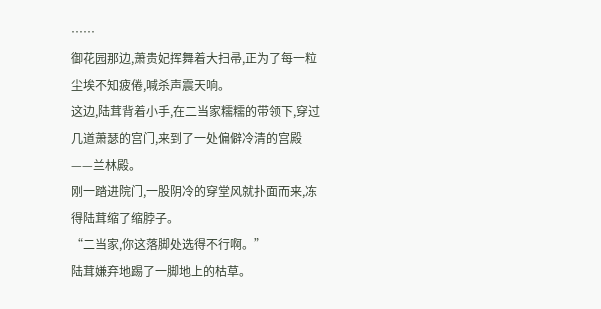……
御花园那边,萧贵妃挥舞着大扫帚,正为了每一粒尘埃不知疲倦,喊杀声震天响。
这边,陆茸背着小手,在二当家糯糯的带领下,穿过几道萧瑟的宫门,来到了一处偏僻冷清的宫殿——兰林殿。
刚一踏进院门,一股阴冷的穿堂风就扑面而来,冻得陆茸缩了缩脖子。
“二当家,你这落脚处选得不行啊。”
陆茸嫌弃地踢了一脚地上的枯草。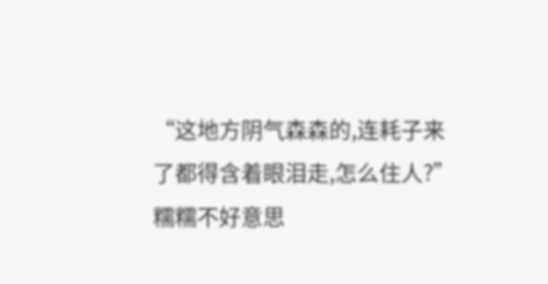“这地方阴气森森的,连耗子来了都得含着眼泪走,怎么住人?”
糯糯不好意思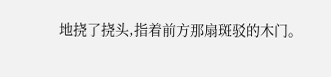地挠了挠头,指着前方那扇斑驳的木门。